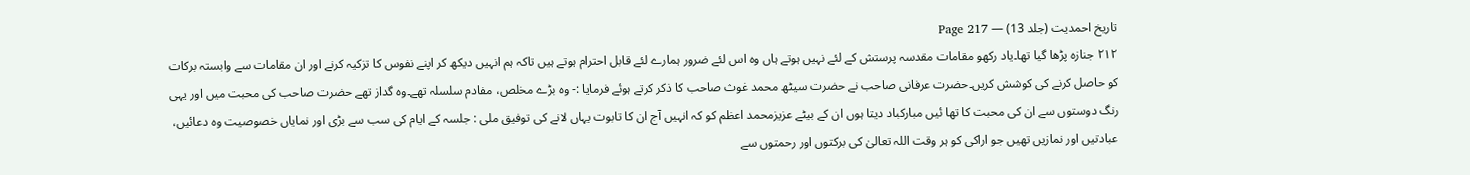تاریخ احمدیت (جلد 13) — Page 217
۲۱۲ جنازہ پڑھا گیا تھا۔یاد رکھو مقامات مقدسہ پرستش کے لئے نہیں ہوتے ہاں وہ اس لئے ضرور ہمارے لئے قابل احترام ہوتے ہیں تاکہ ہم انہیں دیکھ کر اپنے نفوس کا تزکیہ کرنے اور ان مقامات سے وابستہ برکات کو حاصل کرنے کی کوشش کریں۔حضرت عرفانی صاحب نے حضرت سیٹھ محمد غوث صاحب کا ذکر کرتے ہوئے فرمایا :- وہ بڑے مخلص، مفادم سلسلہ تھے۔وہ گداز تھے حضرت صاحب کی محبت میں اور یہی رنگ دوستوں سے ان کی محبت کا تھا ئیں مبارکباد دیتا ہوں ان کے بیٹے عزیزمحمد اعظم کو کہ انہیں آج ان کا تابوت یہاں لانے کی توفیق ملی : جلسہ کے ایام کی سب سے بڑی اور نمایاں خصوصیت وہ دعائیں، عبادتیں اور نمازیں تھیں جو اراکی کو ہر وقت اللہ تعالیٰ کی برکتوں اور رحمتوں سے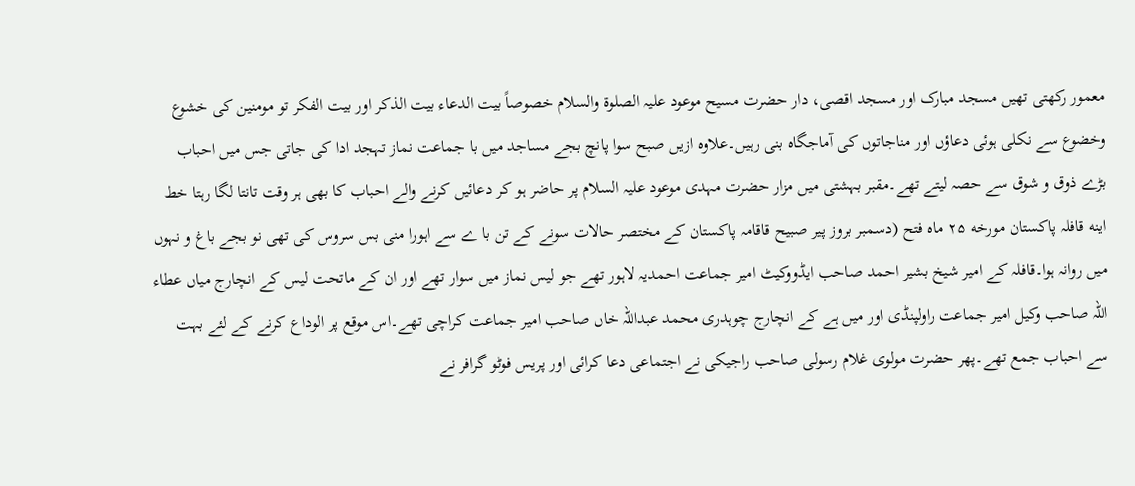معمور رکھتی تھیں مسجد مبارک اور مسجد اقصی، دار حضرت مسیح موعود علیہ الصلوة والسلام خصوصاً بيت الدعاء بيت الذکر اور بیت الفکر تو مومنین کی خشوع وخضوع سے نکلی ہوئی دعاؤں اور مناجاتوں کی آماجگاہ بنی رہیں۔علاوہ ازیں صبح سوا پانچ بجے مساجد میں با جماعت نماز تہجد ادا کی جاتی جس میں احباب بڑے ذوق و شوق سے حصہ لیتے تھے۔مقبر بہشتی میں مزار حضرت مہدی موعود علیہ السلام پر حاضر ہو کر دعائیں کرنے والے احباب کا بھی ہر وقت تانتا لگا رہتا خط اینه قافلہ پاکستان مورخه ۲۵ ماه فتح (دسمبر بروز پیر صبیح قاقامہ پاکستان کے مختصر حالات سونے کے تن با ے سے اہورا منی بس سروس کی تھی نو بجے باغ و نہوں میں روانہ ہوا۔قافلہ کے امیر شیخ بشیر احمد صاحب ایڈووکیٹ امیر جماعت احمدیہ لاہور تھے جو لیس نماز میں سوار تھے اور ان کے ماتحت لیس کے انچارج میاں عطاء اللہ صاحب وکیل امیر جماعت راولپنڈی اور میں ہے کے انچارج چوہدری محمد عبداللہ خاں صاحب امیر جماعت کراچی تھے۔اس موقع پر الوداع کرنے کے لئے بہت سے احباب جمع تھے۔پھر حضرت مولوی غلام رسولی صاحب راجیکی نے اجتماعی دعا کرائی اور پریس فوٹو گرافر نے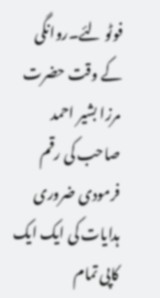فوٹو لئے۔روانگی کے وقت حضرت مرزا بشیر احمد صاحب کی رقم فرمودی ضروری ہدایات کی ایک ایک کاپی تمام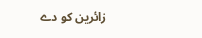زائرین کو دے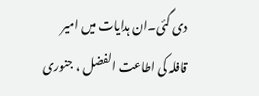دی گئی۔ان ہدایات میں امیر قافلہ کی اطاعت الفضل ، جنوری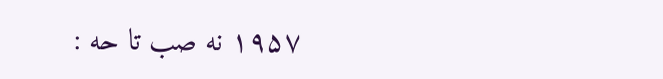۱۹۵۷ نه صب تا حه :